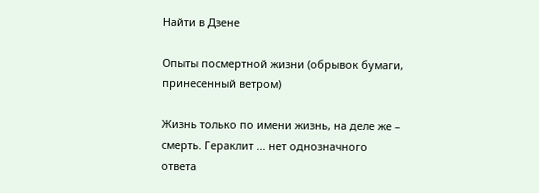Найти в Дзене

Опыты посмертной жизни (обрывок бумаги, принесенный ветром)

Жизнь только по имени жизнь, на деле же – смерть. Гераклит ... нет однозначного ответа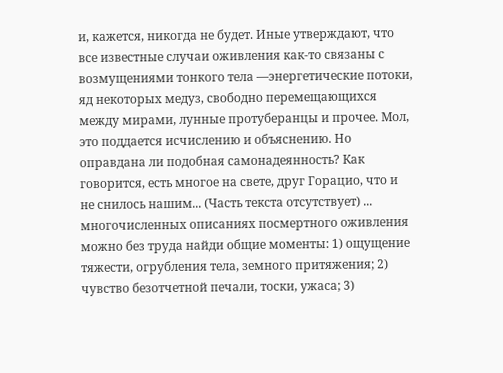и, кажется, никогда не будет. Иные утверждают, что все известные случаи оживления как-то связаны с возмущениями тонкого тела —энергетические потоки, яд некоторых медуз, свободно перемещающихся между мирами, лунные протуберанцы и прочее. Мол, это поддается исчислению и объяснению. Но оправдана ли подобная самонадеянность? Как говорится, есть многое на свете, друг Горацио, что и не снилось нашим... (Часть текста отсутствует) ... многочисленных описаниях посмертного оживления можно без труда найди общие моменты: 1) ощущение тяжести, огрубления тела, земного притяжения; 2) чувство безотчетной печали, тоски, ужаса; 3)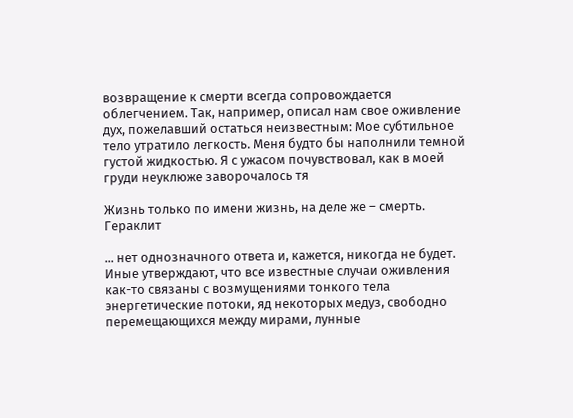возвращение к смерти всегда сопровождается облегчением. Так, например, описал нам свое оживление дух, пожелавший остаться неизвестным: Мое субтильное тело утратило легкость. Меня будто бы наполнили темной густой жидкостью. Я с ужасом почувствовал, как в моей груди неуклюже заворочалось тя

Жизнь только по имени жизнь, на деле же – смерть.
Гераклит

... нет однозначного ответа и, кажется, никогда не будет. Иные утверждают, что все известные случаи оживления как-то связаны с возмущениями тонкого тела энергетические потоки, яд некоторых медуз, свободно перемещающихся между мирами, лунные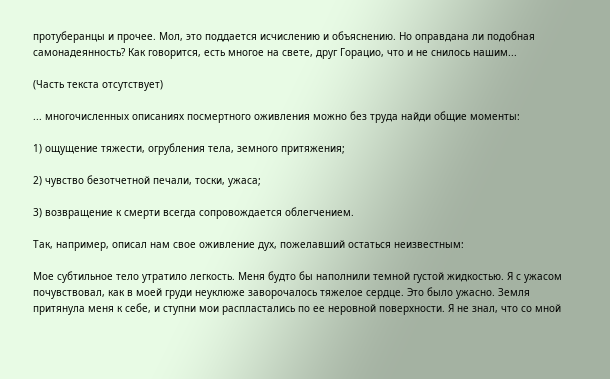протуберанцы и прочее. Мол, это поддается исчислению и объяснению. Но оправдана ли подобная самонадеянность? Как говорится, есть многое на свете, друг Горацио, что и не снилось нашим...

(Часть текста отсутствует)

... многочисленных описаниях посмертного оживления можно без труда найди общие моменты:

1) ощущение тяжести, огрубления тела, земного притяжения;

2) чувство безотчетной печали, тоски, ужаса;

3) возвращение к смерти всегда сопровождается облегчением.

Так, например, описал нам свое оживление дух, пожелавший остаться неизвестным:

Мое субтильное тело утратило легкость. Меня будто бы наполнили темной густой жидкостью. Я с ужасом почувствовал, как в моей груди неуклюже заворочалось тяжелое сердце. Это было ужасно. Земля притянула меня к себе, и ступни мои распластались по ее неровной поверхности. Я не знал, что со мной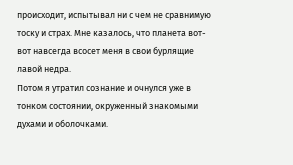происходит, испытывал ни с чем не сравнимую тоску и страх. Мне казалось, что планета вот-вот навсегда всосет меня в свои бурлящие лавой недра.
Потом я утратил сознание и очнулся уже в тонком состоянии, окруженный знакомыми духами и оболочками.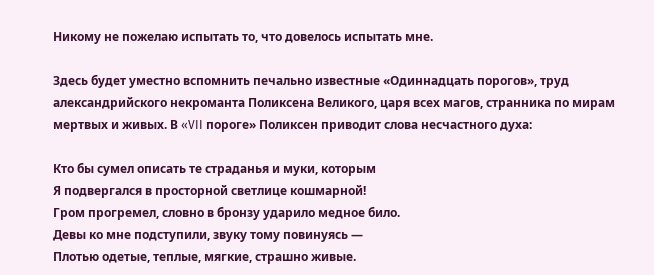Никому не пожелаю испытать то, что довелось испытать мне.

Здесь будет уместно вспомнить печально известные «Одиннадцать порогов», труд александрийского некроманта Поликсена Великого, царя всех магов, странника по мирам мертвых и живых. В «VII пороге» Поликсен приводит слова несчастного духа:

Кто бы сумел описать те страданья и муки, которым
Я подвергался в просторной светлице кошмарной!
Гром прогремел, словно в бронзу ударило медное било.
Девы ко мне подступили, звуку тому повинуясь —
Плотью одетые, теплые, мягкие, страшно живые.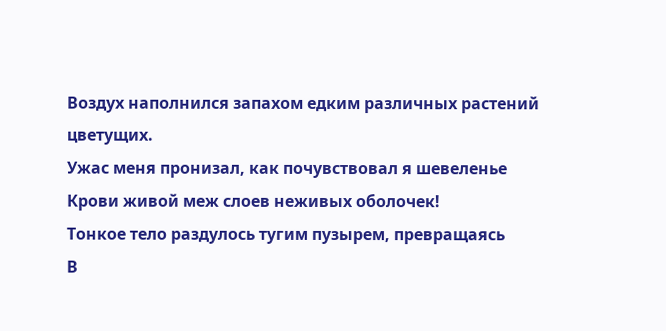Воздух наполнился запахом едким различных растений цветущих.
Ужас меня пронизал, как почувствовал я шевеленье
Крови живой меж слоев неживых оболочек!
Тонкое тело раздулось тугим пузырем, превращаясь
В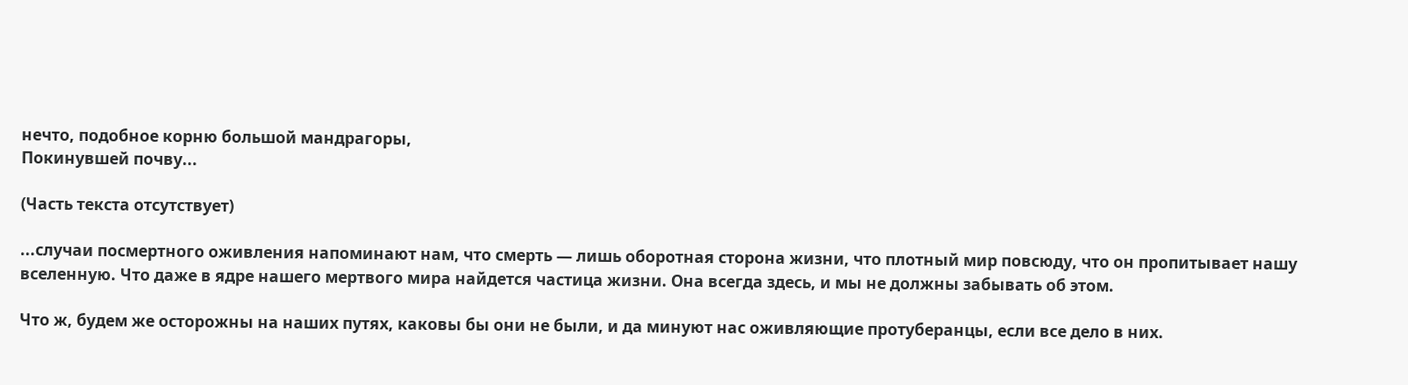нечто, подобное корню большой мандрагоры,
Покинувшей почву...

(Часть текста отсутствует)

...случаи посмертного оживления напоминают нам, что смерть — лишь оборотная сторона жизни, что плотный мир повсюду, что он пропитывает нашу вселенную. Что даже в ядре нашего мертвого мира найдется частица жизни. Она всегда здесь, и мы не должны забывать об этом.

Что ж, будем же осторожны на наших путях, каковы бы они не были, и да минуют нас оживляющие протуберанцы, если все дело в них.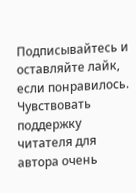Подписывайтесь и оставляйте лайк, если понравилось. Чувствовать поддержку читателя для автора очень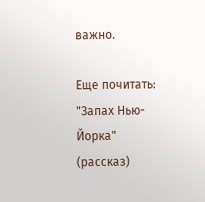важно.

Еще почитать: "Запах Нью-Йорка" (рассказ)